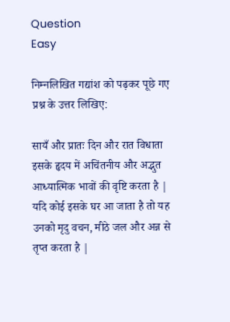Question
Easy

निम्नलिखित गद्यांश को पढ़कर पूछे गए प्रश्न के उत्तर लिखिए:

सायँ और प्रातः दिन और रात विधाता इसके हृदय में अचिंतनीय और अद्भुत आध्यात्मिक भावों की वृष्टि करता है | यदि कोई इसके घर आ जाता है तो यह उनको मृदु वचन, मीठे जल और अन्न से तृप्त करता है |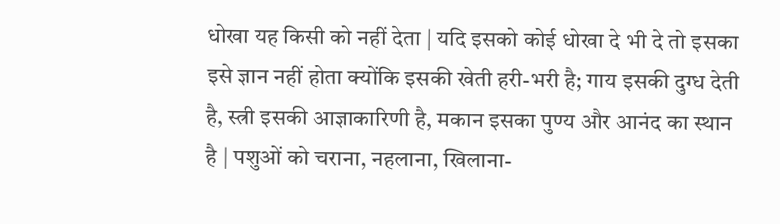धोखा यह किसी को नहीं देता | यदि इसको कोई धोखा दे भी दे तो इसका इसे ज्ञान नहीं होता क्योंकि इसकी खेती हरी-भरी है; गाय इसकी दुग्ध देती है, स्त्री इसकी आज्ञाकारिणी है, मकान इसका पुण्य और आनंद का स्थान है | पशुओं को चराना, नहलाना, खिलाना-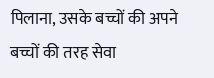पिलाना, उसके बच्चों की अपने बच्चों की तरह सेवा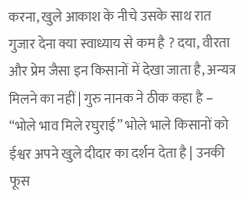करना, खुले आकाश के नीचे उसके साथ रात गुजार देना क्या स्वाध्याय से कम है ? दया, वीरता और प्रेम जैसा इन किसानों में देखा जाता है, अन्यत्र मिलने का नहीं | गुरु नानक ने ठीक कहा है – “भोले भाव मिले रघुराई” भोले भाले किसानों को ईश्वर अपने खुले दीदार का दर्शन देता है | उनकी फूस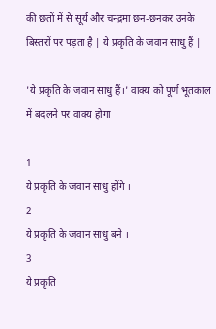की छतों में से सूर्य और चन्द्रमा छन-छनकर उनके बिस्तरों पर पड़ता है | ये प्रकृति के जवान साधु हैं |

'ये प्रकृति के जवान साधु हैं।' वाक्य को पूर्ण भूतकाल में बदलने पर वाक्य होगा

1
ये प्रकृति के जवान साधु होंगे ।
2
ये प्रकृति के जवान साधु बने ।
3
ये प्रकृति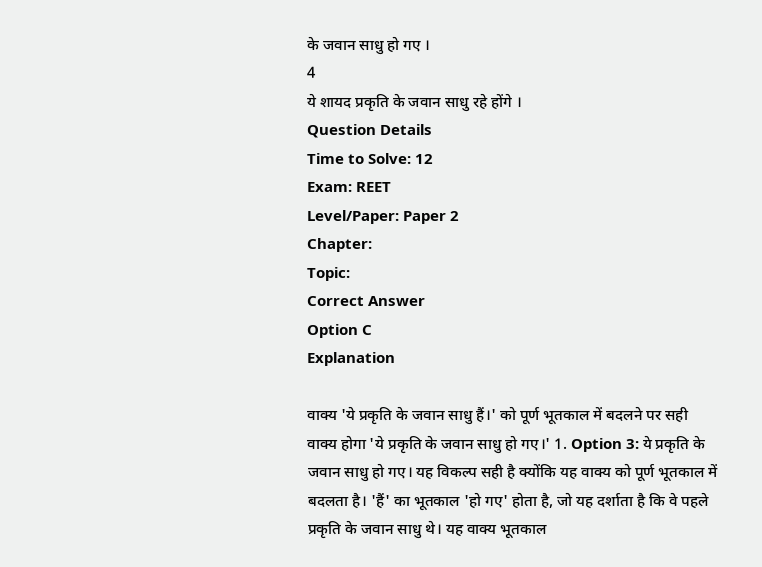के जवान साधु हो गए ।
4
ये शायद प्रकृति के जवान साधु रहे होंगे ।
Question Details
Time to Solve: 12
Exam: REET
Level/Paper: Paper 2
Chapter:
Topic:
Correct Answer
Option C
Explanation

वाक्य 'ये प्रकृति के जवान साधु हैं।' को पूर्ण भूतकाल में बदलने पर सही वाक्य होगा 'ये प्रकृति के जवान साधु हो गए।' 1. Option 3: ये प्रकृति के जवान साधु हो गए। यह विकल्प सही है क्योंकि यह वाक्य को पूर्ण भूतकाल में बदलता है। 'हैं' का भूतकाल 'हो गए' होता है, जो यह दर्शाता है कि वे पहले प्रकृति के जवान साधु थे। यह वाक्य भूतकाल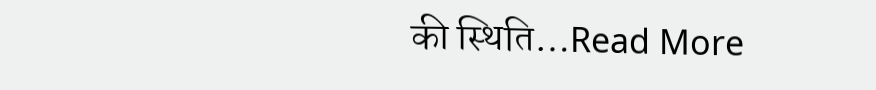की स्थिति…Read More